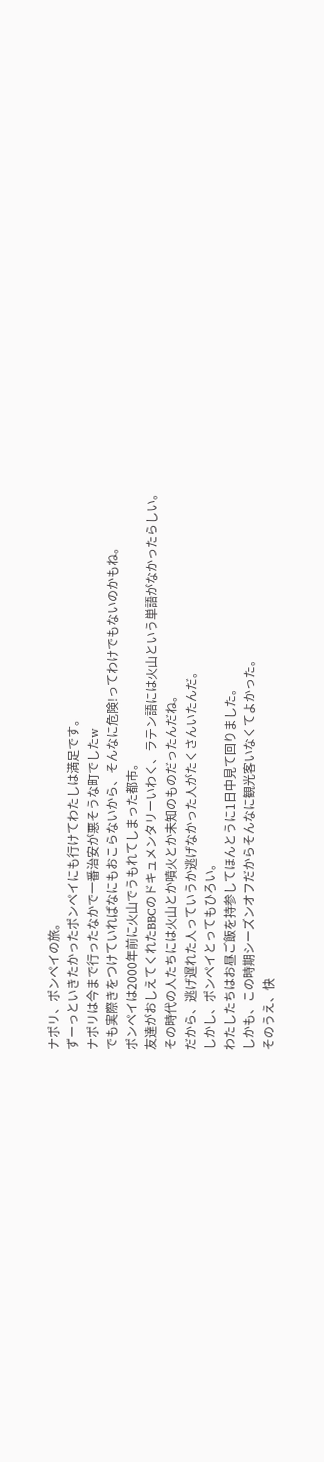ナポリ、ポンペイの旅。
ずーっといきたかったポンペイにも行けてわたしは満足です。
ナポリは今まで行ったなかで一番治安が悪そうな町でしたw
でも実際きをつけていればなにもおこらないから、そんなに危険!ってわけでもないのかもね。
ポンペイは2000年前に火山でうもれてしまった都市。
友達がおしえてくれたBBCのドキュメンタリーいわく、ラテン語には火山という単語がなかったらしい。
その時代の人たちには火山とか噴火とか未知のものだったんだね。
だから、逃げ遅れた人っていうか逃げなかった人がたくさんいたんだ。
しかし、ポンペイとってもひろい。
わたしたちはお昼ご飯を持参してほんとうに1日中見て回りました。
しかも、この時期シーズンオフだからそんなに観光客いなくてよかった。
そのうえ、快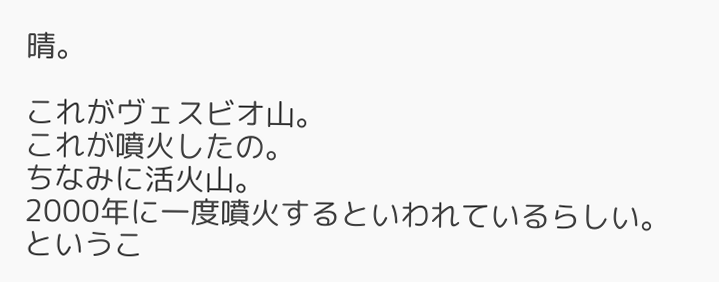晴。

これがヴェスビオ山。
これが噴火したの。
ちなみに活火山。
2000年に一度噴火するといわれているらしい。
というこ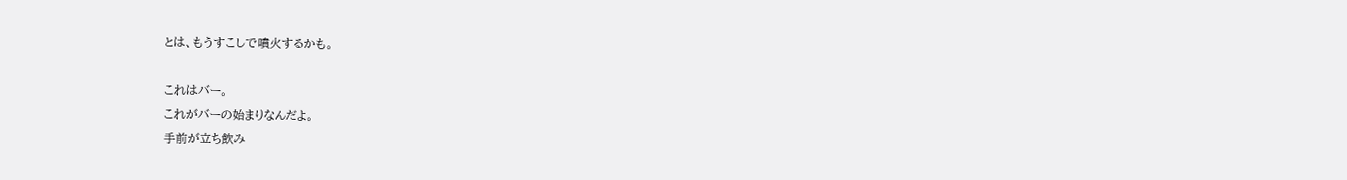とは、もうすこしで噴火するかも。

これはバー。
これがバーの始まりなんだよ。
手前が立ち飲み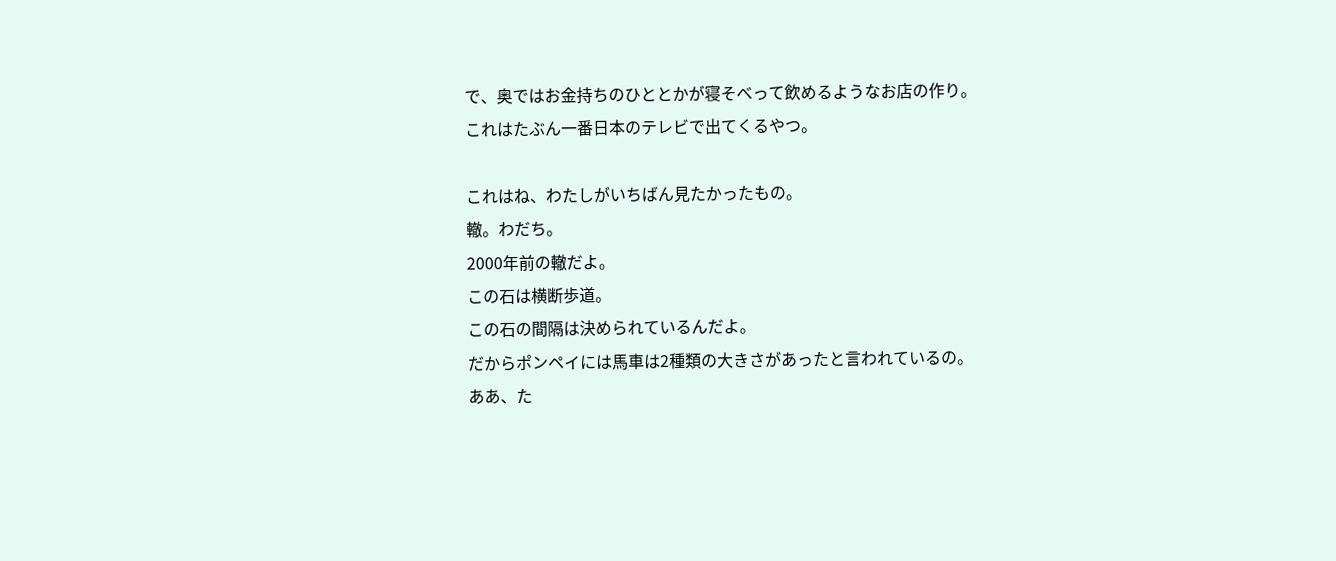で、奥ではお金持ちのひととかが寝そべって飲めるようなお店の作り。
これはたぶん一番日本のテレビで出てくるやつ。

これはね、わたしがいちばん見たかったもの。
轍。わだち。
2000年前の轍だよ。
この石は横断歩道。
この石の間隔は決められているんだよ。
だからポンペイには馬車は2種類の大きさがあったと言われているの。
ああ、た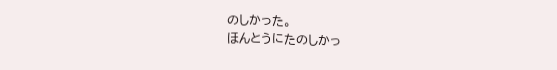のしかった。
ほんとうにたのしかっ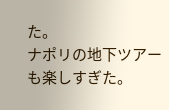た。
ナポリの地下ツアーも楽しすぎた。